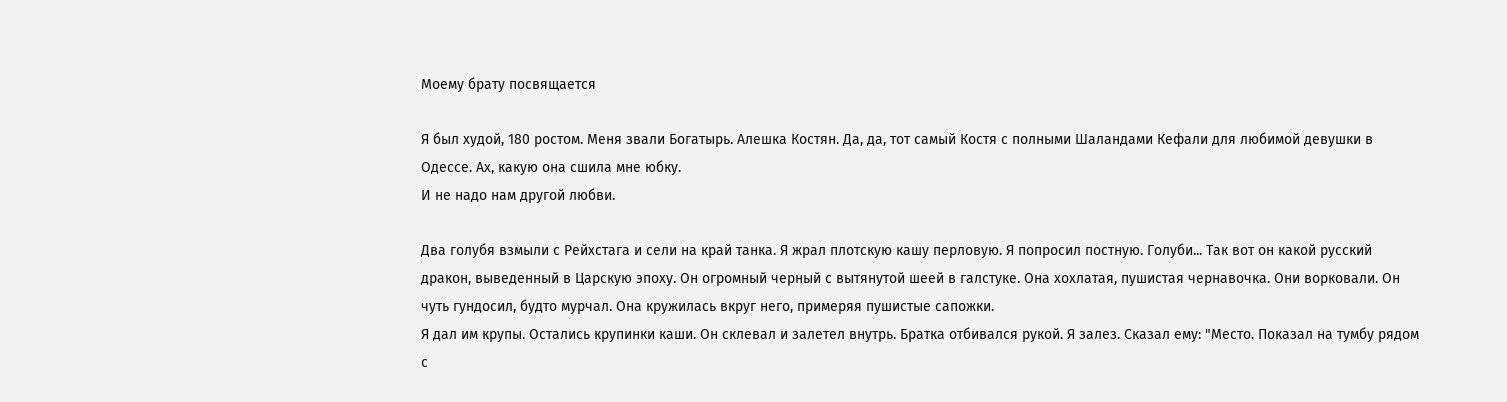Моему брату посвящается

Я был худой, 180 ростом. Меня звали Богатырь. Алешка Костян. Да, да, тот самый Костя с полными Шаландами Кефали для любимой девушки в Одессе. Ах, какую она сшила мне юбку.
И не надо нам другой любви.

Два голубя взмыли с Рейхстага и сели на край танка. Я жрал плотскую кашу перловую. Я попросил постную. Голуби... Так вот он какой русский дракон, выведенный в Царскую эпоху. Он огромный черный с вытянутой шеей в галстуке. Она хохлатая, пушистая чернавочка. Они ворковали. Он чуть гундосил, будто мурчал. Она кружилась вкруг него, примеряя пушистые сапожки.
Я дал им крупы. Остались крупинки каши. Он склевал и залетел внутрь. Братка отбивался рукой. Я залез. Сказал ему: "Место. Показал на тумбу рядом с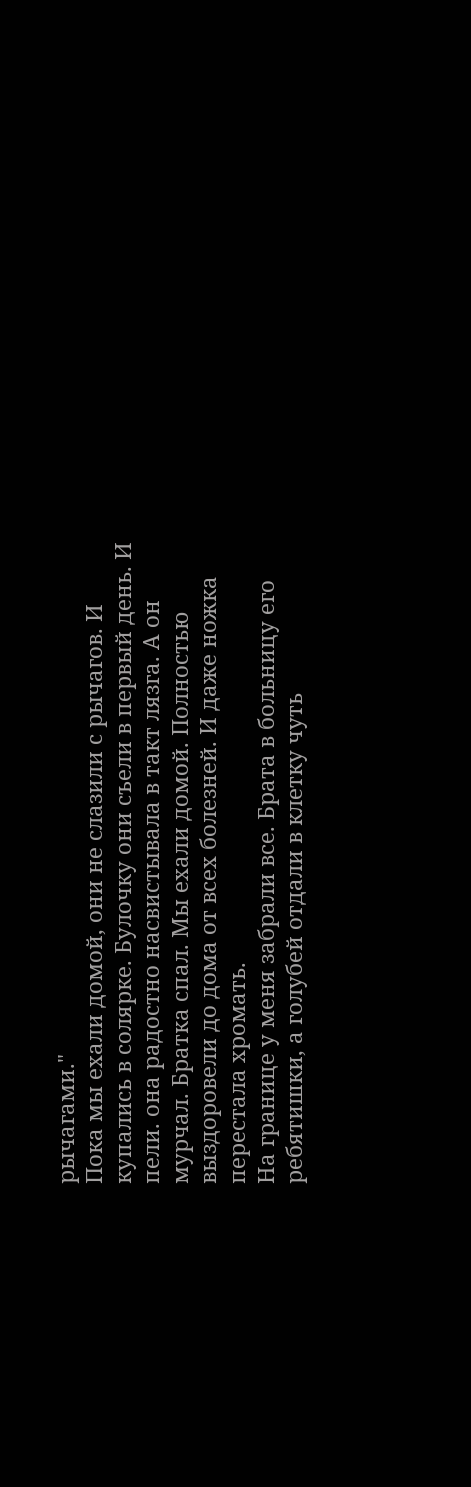рычагами."
Пока мы ехали домой, они не слазили с рычагов. И купались в солярке. Булочку они съели в первый день. И пели. она радостно насвистывала в такт лязга. А он мурчал. Братка спал. Мы ехали домой. Полностью выздоровели до дома от всех болезней. И даже ножка перестала хромать.
На границе у меня забрали все. Брата в больницу его ребятишки, а голубей отдали в клетку чуть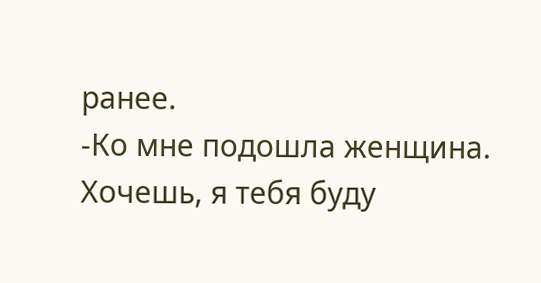ранее.
-Ко мне подошла женщина. Хочешь, я тебя буду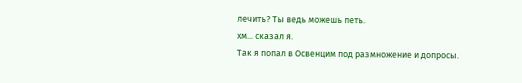лечить? Ты ведь можешь петь.
хм... сказал я.
Так я попал в Освенцим под размножение и допросы.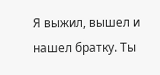Я выжил, вышел и нашел братку. Ты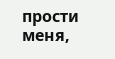прости меня,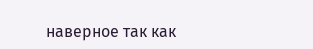наверное так как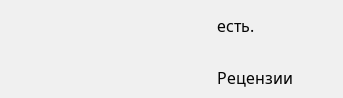есть.


Рецензии